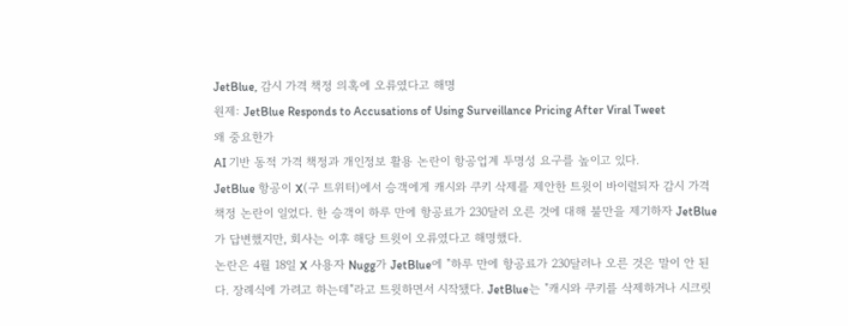JetBlue, 감시 가격 책정 의혹에 오류였다고 해명
원제: JetBlue Responds to Accusations of Using Surveillance Pricing After Viral Tweet
왜 중요한가
AI 기반 동적 가격 책정과 개인정보 활용 논란이 항공업계 투명성 요구를 높이고 있다.
JetBlue 항공이 X(구 트위터)에서 승객에게 캐시와 쿠키 삭제를 제안한 트윗이 바이럴되자 감시 가격 책정 논란이 일었다. 한 승객이 하루 만에 항공료가 230달러 오른 것에 대해 불만을 제기하자 JetBlue가 답변했지만, 회사는 이후 해당 트윗이 오류였다고 해명했다.
논란은 4월 18일 X 사용자 Nugg가 JetBlue에 "하루 만에 항공료가 230달러나 오른 것은 말이 안 된다. 장례식에 가려고 하는데"라고 트윗하면서 시작됐다. JetBlue는 "캐시와 쿠키를 삭제하거나 시크릿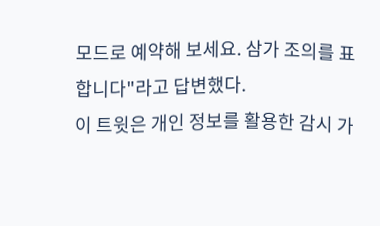모드로 예약해 보세요. 삼가 조의를 표합니다"라고 답변했다.
이 트윗은 개인 정보를 활용한 감시 가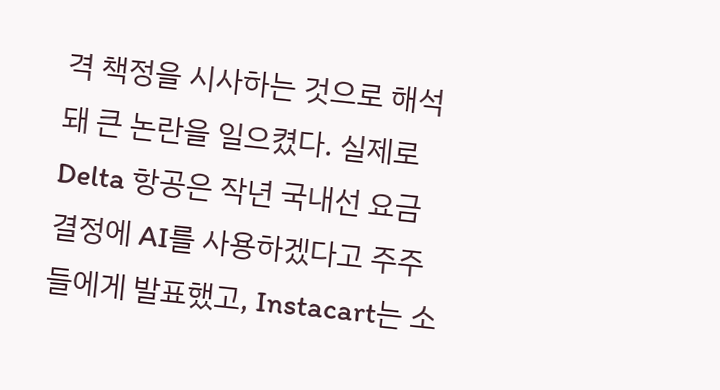격 책정을 시사하는 것으로 해석돼 큰 논란을 일으켰다. 실제로 Delta 항공은 작년 국내선 요금 결정에 AI를 사용하겠다고 주주들에게 발표했고, Instacart는 소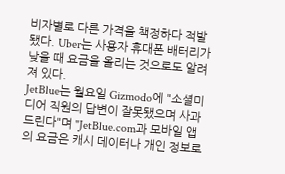비자별로 다른 가격을 책정하다 적발됐다. Uber는 사용자 휴대폰 배터리가 낮을 때 요금을 올리는 것으로도 알려져 있다.
JetBlue는 월요일 Gizmodo에 "소셜미디어 직원의 답변이 잘못됐으며 사과드린다"며 "JetBlue.com과 모바일 앱의 요금은 캐시 데이터나 개인 정보로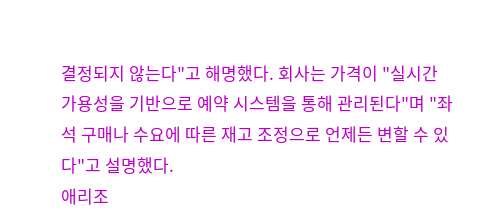결정되지 않는다"고 해명했다. 회사는 가격이 "실시간 가용성을 기반으로 예약 시스템을 통해 관리된다"며 "좌석 구매나 수요에 따른 재고 조정으로 언제든 변할 수 있다"고 설명했다.
애리조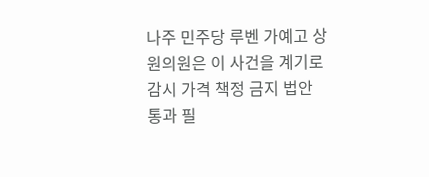나주 민주당 루벤 가예고 상원의원은 이 사건을 계기로 감시 가격 책정 금지 법안 통과 필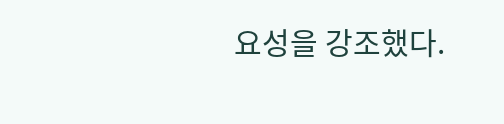요성을 강조했다.